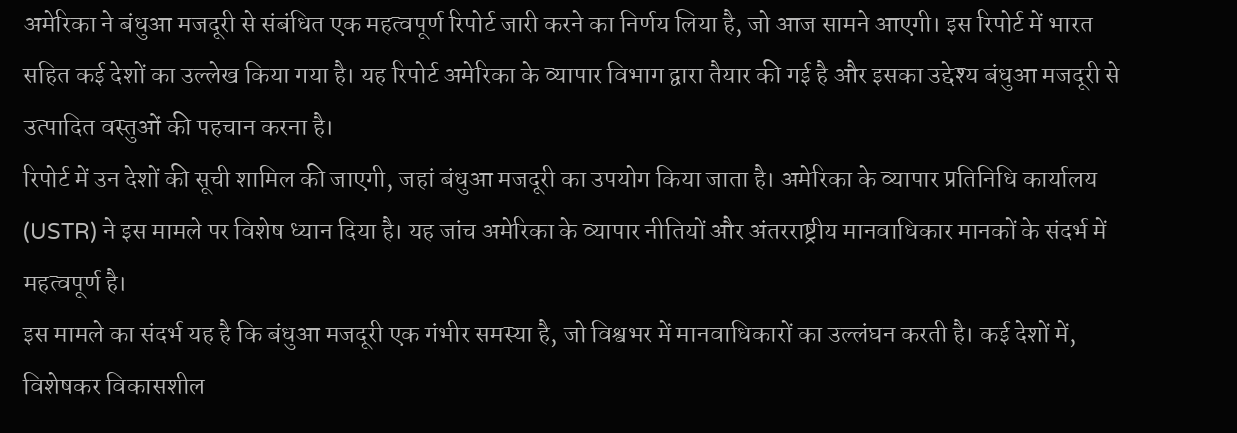अमेरिका ने बंधुआ मजदूरी से संबंधित एक महत्वपूर्ण रिपोर्ट जारी करने का निर्णय लिया है, जो आज सामने आएगी। इस रिपोर्ट में भारत सहित कई देशों का उल्लेख किया गया है। यह रिपोर्ट अमेरिका के व्यापार विभाग द्वारा तैयार की गई है और इसका उद्देश्य बंधुआ मजदूरी से उत्पादित वस्तुओं की पहचान करना है।
रिपोर्ट में उन देशों की सूची शामिल की जाएगी, जहां बंधुआ मजदूरी का उपयोग किया जाता है। अमेरिका के व्यापार प्रतिनिधि कार्यालय (USTR) ने इस मामले पर विशेष ध्यान दिया है। यह जांच अमेरिका के व्यापार नीतियों और अंतरराष्ट्रीय मानवाधिकार मानकों के संदर्भ में महत्वपूर्ण है।
इस मामले का संदर्भ यह है कि बंधुआ मजदूरी एक गंभीर समस्या है, जो विश्वभर में मानवाधिकारों का उल्लंघन करती है। कई देशों में, विशेषकर विकासशील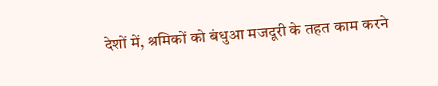देशों में, श्रमिकों को बंधुआ मजदूरी के तहत काम करने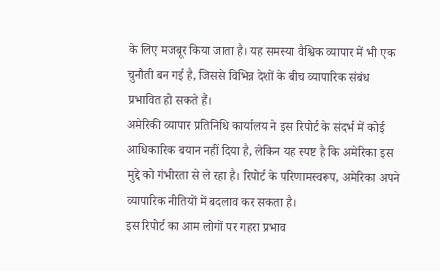के लिए मजबूर किया जाता है। यह समस्या वैश्विक व्यापार में भी एक चुनौती बन गई है, जिससे विभिन्न देशों के बीच व्यापारिक संबंध प्रभावित हो सकते हैं।
अमेरिकी व्यापार प्रतिनिधि कार्यालय ने इस रिपोर्ट के संदर्भ में कोई आधिकारिक बयान नहीं दिया है, लेकिन यह स्पष्ट है कि अमेरिका इस मुद्दे को गंभीरता से ले रहा है। रिपोर्ट के परिणामस्वरूप, अमेरिका अपने व्यापारिक नीतियों में बदलाव कर सकता है।
इस रिपोर्ट का आम लोगों पर गहरा प्रभाव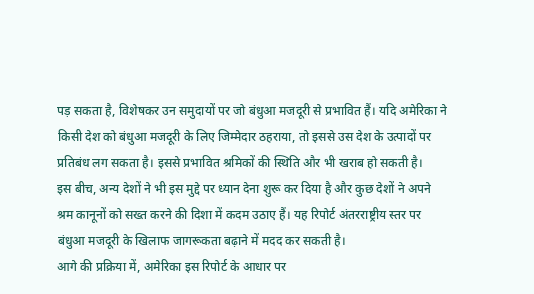पड़ सकता है, विशेषकर उन समुदायों पर जो बंधुआ मजदूरी से प्रभावित हैं। यदि अमेरिका ने किसी देश को बंधुआ मजदूरी के लिए जिम्मेदार ठहराया, तो इससे उस देश के उत्पादों पर प्रतिबंध लग सकता है। इससे प्रभावित श्रमिकों की स्थिति और भी खराब हो सकती है।
इस बीच, अन्य देशों ने भी इस मुद्दे पर ध्यान देना शुरू कर दिया है और कुछ देशों ने अपने श्रम कानूनों को सख्त करने की दिशा में कदम उठाए हैं। यह रिपोर्ट अंतरराष्ट्रीय स्तर पर बंधुआ मजदूरी के खिलाफ जागरूकता बढ़ाने में मदद कर सकती है।
आगे की प्रक्रिया में, अमेरिका इस रिपोर्ट के आधार पर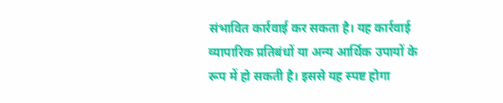संभावित कार्रवाई कर सकता है। यह कार्रवाई व्यापारिक प्रतिबंधों या अन्य आर्थिक उपायों के रूप में हो सकती है। इससे यह स्पष्ट होगा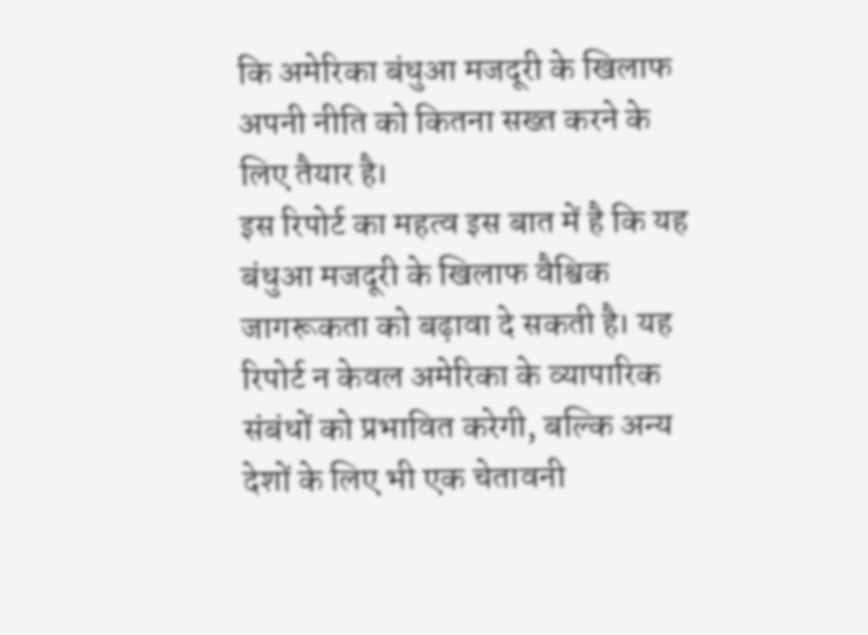कि अमेरिका बंधुआ मजदूरी के खिलाफ अपनी नीति को कितना सख्त करने के लिए तैयार है।
इस रिपोर्ट का महत्व इस बात में है कि यह बंधुआ मजदूरी के खिलाफ वैश्विक जागरूकता को बढ़ावा दे सकती है। यह रिपोर्ट न केवल अमेरिका के व्यापारिक संबंधों को प्रभावित करेगी, बल्कि अन्य देशों के लिए भी एक चेतावनी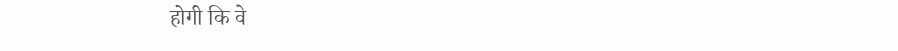होगी कि वे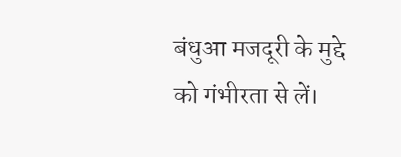बंधुआ मजदूरी के मुद्दे को गंभीरता से लें।